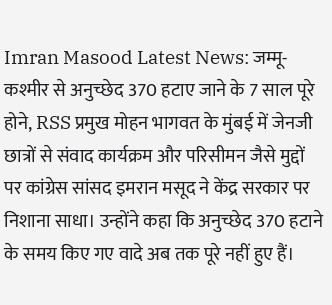Imran Masood Latest News: जम्मू-कश्मीर से अनुच्छेद 370 हटाए जाने के 7 साल पूरे होने, RSS प्रमुख मोहन भागवत के मुंबई में जेनजी छात्रों से संवाद कार्यक्रम और परिसीमन जैसे मुद्दों पर कांग्रेस सांसद इमरान मसूद ने केंद्र सरकार पर निशाना साधा। उन्होंने कहा कि अनुच्छेद 370 हटाने के समय किए गए वादे अब तक पूरे नहीं हुए हैं।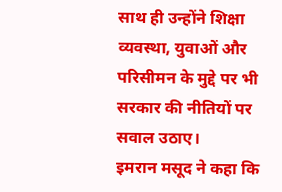साथ ही उन्होंने शिक्षा व्यवस्था, युवाओं और परिसीमन के मुद्दे पर भी सरकार की नीतियों पर सवाल उठाए।
इमरान मसूद ने कहा कि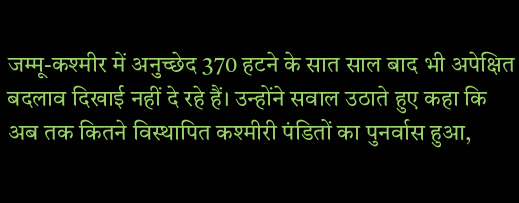जम्मू-कश्मीर में अनुच्छेद 370 हटने के सात साल बाद भी अपेक्षित बदलाव दिखाई नहीं दे रहे हैं। उन्होंने सवाल उठाते हुए कहा कि अब तक कितने विस्थापित कश्मीरी पंडितों का पुनर्वास हुआ,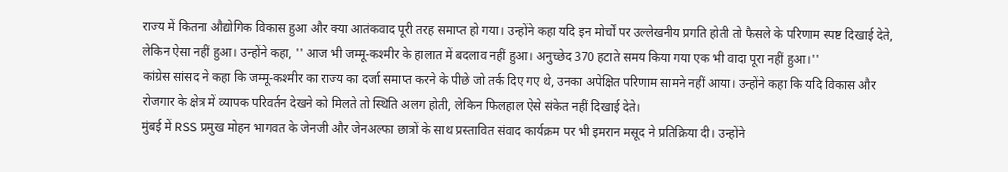राज्य में कितना औद्योगिक विकास हुआ और क्या आतंकवाद पूरी तरह समाप्त हो गया। उन्होंने कहा यदि इन मोर्चों पर उल्लेखनीय प्रगति होती तो फैसले के परिणाम स्पष्ट दिखाई देते, लेकिन ऐसा नहीं हुआ। उन्होंने कहा, '' आज भी जम्मू-कश्मीर के हालात में बदलाव नहीं हुआ। अनुच्छेद 370 हटाते समय किया गया एक भी वादा पूरा नहीं हुआ।''
कांग्रेस सांसद ने कहा कि जम्मू-कश्मीर का राज्य का दर्जा समाप्त करने के पीछे जो तर्क दिए गए थे, उनका अपेक्षित परिणाम सामने नहीं आया। उन्होंने कहा कि यदि विकास और रोजगार के क्षेत्र में व्यापक परिवर्तन देखने को मिलते तो स्थिति अलग होती, लेकिन फिलहाल ऐसे संकेत नहीं दिखाई देते।
मुंबई में RSS प्रमुख मोहन भागवत के जेनजी और जेनअल्फा छात्रों के साथ प्रस्तावित संवाद कार्यक्रम पर भी इमरान मसूद ने प्रतिक्रिया दी। उन्होंने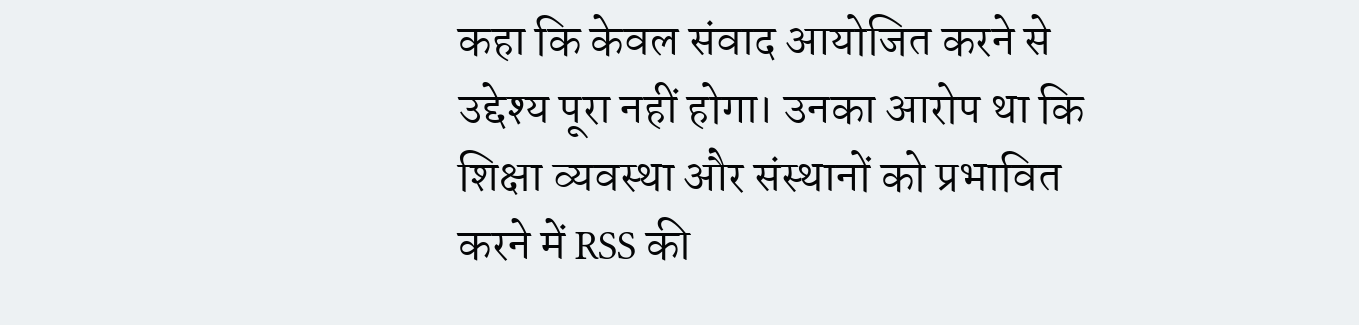कहा कि केवल संवाद आयोजित करने से उद्देश्य पूरा नहीं होगा। उनका आरोप था कि शिक्षा व्यवस्था और संस्थानों को प्रभावित करने में RSS की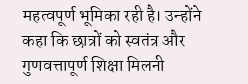महत्वपूर्ण भूमिका रही है। उन्होंने कहा कि छात्रों को स्वतंत्र और गुणवत्तापूर्ण शिक्षा मिलनी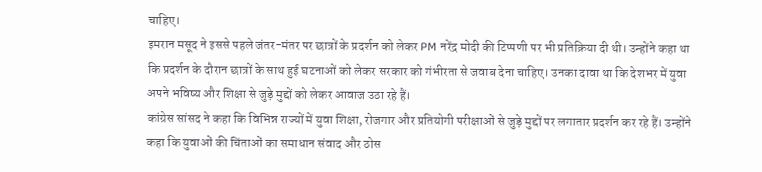चाहिए।
इमरान मसूद ने इससे पहले जंतर-मंतर पर छात्रों के प्रदर्शन को लेकर PM नरेंद्र मोदी की टिप्पणी पर भी प्रतिक्रिया दी थी। उन्होंने कहा था कि प्रदर्शन के दौरान छात्रों के साथ हुई घटनाओं को लेकर सरकार को गंभीरता से जवाब देना चाहिए। उनका दावा था कि देशभर में युवा अपने भविष्य और शिक्षा से जुड़े मुद्दों को लेकर आवाज उठा रहे हैं।
कांग्रेस सांसद ने कहा कि विभिन्न राज्यों में युवा शिक्षा, रोजगार और प्रतियोगी परीक्षाओं से जुड़े मुद्दों पर लगातार प्रदर्शन कर रहे हैं। उन्होंने कहा कि युवाओं की चिंताओं का समाधान संवाद और ठोस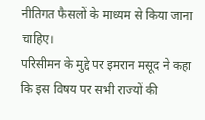नीतिगत फैसलों के माध्यम से किया जाना चाहिए।
परिसीमन के मुद्दे पर इमरान मसूद ने कहा कि इस विषय पर सभी राज्यों की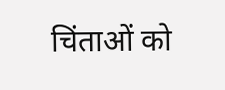चिंताओं को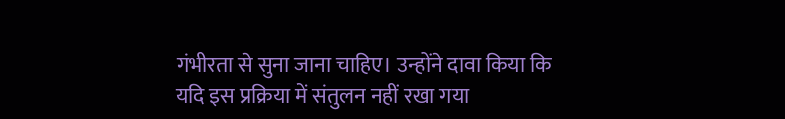गंभीरता से सुना जाना चाहिए। उन्होंने दावा किया कि यदि इस प्रक्रिया में संतुलन नहीं रखा गया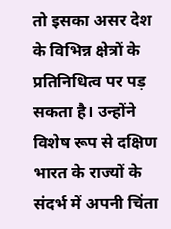तो इसका असर देश के विभिन्न क्षेत्रों के प्रतिनिधित्व पर पड़ सकता है। उन्होंने विशेष रूप से दक्षिण भारत के राज्यों के संदर्भ में अपनी चिंता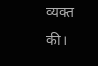व्यक्त की।